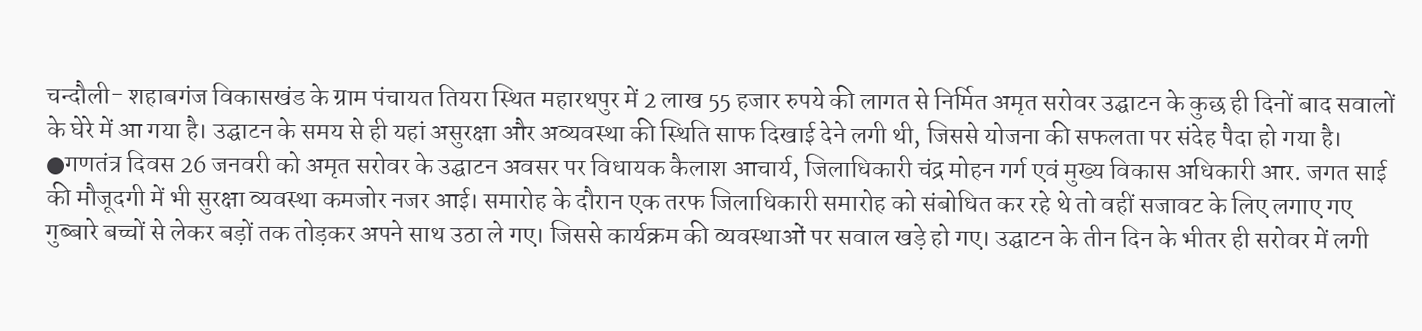चन्दौली- शहाबगंज विकासखंड के ग्राम पंचायत तियरा स्थित महारथपुर में 2 लाख 55 हजार रुपये की लागत से निर्मित अमृत सरोवर उद्घाटन के कुछ ही दिनों बाद सवालों के घेरे में आ गया है। उद्घाटन के समय से ही यहां असुरक्षा और अव्यवस्था की स्थिति साफ दिखाई देने लगी थी, जिससे योजना की सफलता पर संदेह पैदा हो गया है।
●गणतंत्र दिवस 26 जनवरी को अमृत सरोवर के उद्घाटन अवसर पर विधायक कैलाश आचार्य, जिलाधिकारी चंद्र मोहन गर्ग एवं मुख्य विकास अधिकारी आर. जगत साई की मौजूदगी में भी सुरक्षा व्यवस्था कमजोर नजर आई। समारोह के दौरान एक तरफ जिलाधिकारी समारोह को संबोधित कर रहे थे तो वहीं सजावट के लिए लगाए गए गुब्बारे बच्चों से लेकर बड़ों तक तोड़कर अपने साथ उठा ले गए। जिससे कार्यक्रम की व्यवस्थाओं पर सवाल खड़े हो गए। उद्घाटन के तीन दिन के भीतर ही सरोवर में लगी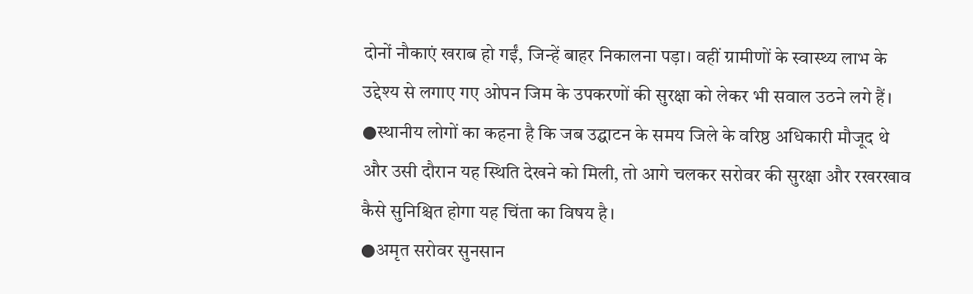दोनों नौकाएं खराब हो गईं, जिन्हें बाहर निकालना पड़ा। वहीं ग्रामीणों के स्वास्थ्य लाभ के उद्देश्य से लगाए गए ओपन जिम के उपकरणों की सुरक्षा को लेकर भी सवाल उठने लगे हैं।
●स्थानीय लोगों का कहना है कि जब उद्घाटन के समय जिले के वरिष्ठ अधिकारी मौजूद थे और उसी दौरान यह स्थिति देखने को मिली, तो आगे चलकर सरोवर की सुरक्षा और रखरखाव कैसे सुनिश्चित होगा यह चिंता का विषय है।
●अमृत सरोवर सुनसान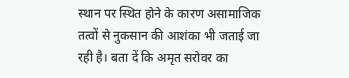स्थान पर स्थित होने के कारण असामाजिक तत्वों से नुकसान की आशंका भी जताई जा रही है। बता दें कि अमृत सरोवर का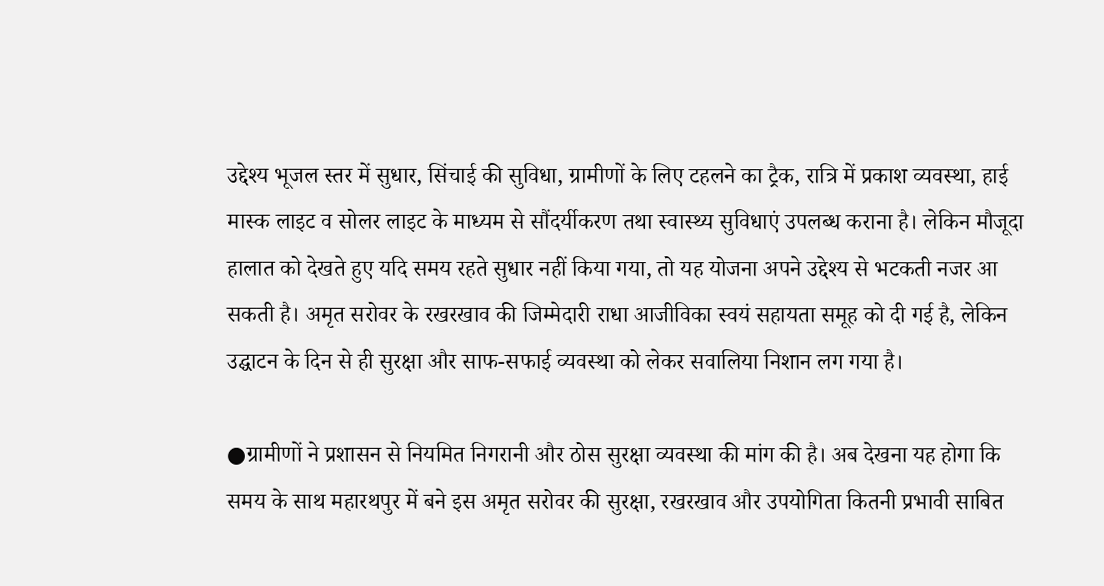उद्देश्य भूजल स्तर में सुधार, सिंचाई की सुविधा, ग्रामीणों के लिए टहलने का ट्रैक, रात्रि में प्रकाश व्यवस्था, हाई मास्क लाइट व सोलर लाइट के माध्यम से सौंदर्यीकरण तथा स्वास्थ्य सुविधाएं उपलब्ध कराना है। लेकिन मौजूदा हालात को देखते हुए यदि समय रहते सुधार नहीं किया गया, तो यह योजना अपने उद्देश्य से भटकती नजर आ सकती है। अमृत सरोवर के रखरखाव की जिम्मेदारी राधा आजीविका स्वयं सहायता समूह को दी गई है, लेकिन उद्घाटन के दिन से ही सुरक्षा और साफ-सफाई व्यवस्था को लेकर सवालिया निशान लग गया है।

●ग्रामीणों ने प्रशासन से नियमित निगरानी और ठोस सुरक्षा व्यवस्था की मांग की है। अब देखना यह होगा कि समय के साथ महारथपुर में बने इस अमृत सरोवर की सुरक्षा, रखरखाव और उपयोगिता कितनी प्रभावी साबित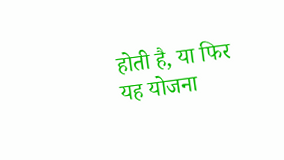होती है, या फिर यह योजना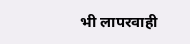भी लापरवाही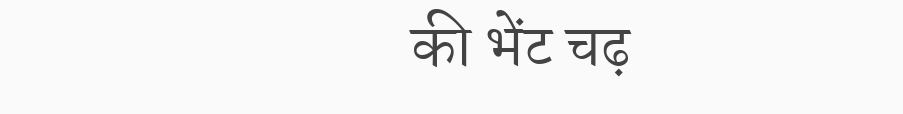की भेंट चढ़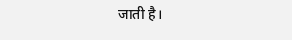जाती है।